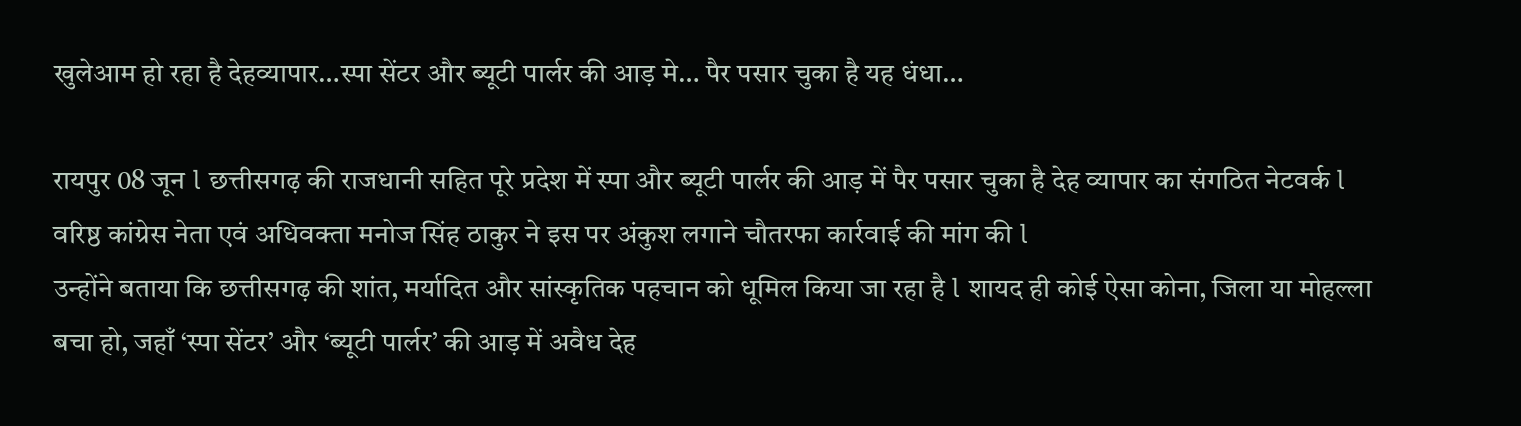खुलेआम हो रहा है देहव्यापार…स्पा सेंटर और ब्यूटी पार्लर की आड़ मे… पैर पसार चुका है यह धंधा…

रायपुर 08 जून l छत्तीसगढ़ की राजधानी सहित पूरे प्रदेश में स्पा और ब्यूटी पार्लर की आड़ में पैर पसार चुका है देह व्यापार का संगठित नेटवर्क l वरिष्ठ कांग्रेस नेता एवं अधिवक्ता मनोज सिंह ठाकुर ने इस पर अंकुश लगाने चौतरफा कार्रवाई की मांग की l
उन्होंने बताया कि छत्तीसगढ़ की शांत, मर्यादित और सांस्कृतिक पहचान को धूमिल किया जा रहा है l शायद ही कोई ऐसा कोना, जिला या मोहल्ला बचा हो, जहाँ ‘स्पा सेंटर’ और ‘ब्यूटी पार्लर’ की आड़ में अवैध देह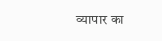व्यापार का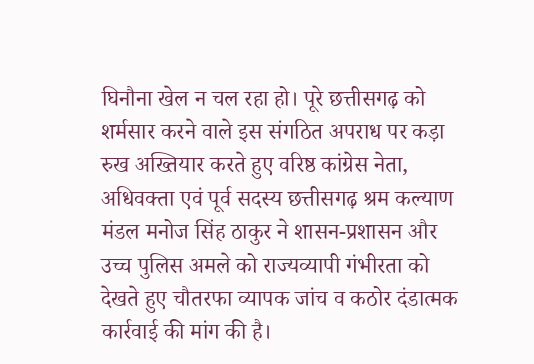घिनौना खेल न चल रहा हो। पूरे छत्तीसगढ़ को शर्मसार करने वाले इस संगठित अपराध पर कड़ा रुख अख्तियार करते हुए वरिष्ठ कांग्रेस नेता, अधिवक्ता एवं पूर्व सदस्य छत्तीसगढ़ श्रम कल्याण मंडल मनोज सिंह ठाकुर ने शासन-प्रशासन और उच्च पुलिस अमले को राज्यव्यापी गंभीरता को देखते हुए चौतरफा व्यापक जांच व कठोर दंडात्मक कार्रवाई की मांग की है।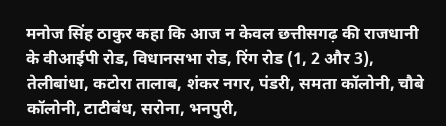मनोज सिंह ठाकुर कहा कि आज न केवल छत्तीसगढ़ की राजधानी के वीआईपी रोड, विधानसभा रोड, रिंग रोड (1, 2 और 3), तेलीबांधा, कटोरा तालाब, शंकर नगर, पंडरी, समता कॉलोनी, चौबे कॉलोनी, टाटीबंध, सरोना, भनपुरी,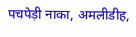पचपेड़ी नाका, अमलीडीह,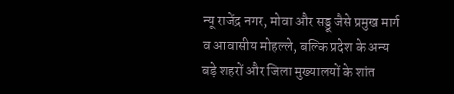न्यू राजेंद्र नगर, मोवा और सड्डू जैसे प्रमुख मार्ग व आवासीय मोहल्ले, बल्कि प्रदेश के अन्य बड़े शहरों और जिला मुख्यालयों के शांत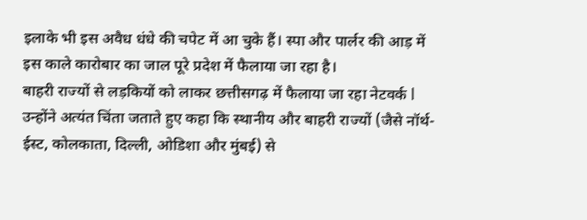इलाके भी इस अवैध धंधे की चपेट में आ चुके हैं। स्पा और पार्लर की आड़ में इस काले कारोबार का जाल पूरे प्रदेश में फैलाया जा रहा है।
बाहरी राज्यों से लड़कियों को लाकर छत्तीसगढ़ में फैलाया जा रहा नेटवर्क l
उन्होंने अत्यंत चिंता जताते हुए कहा कि स्थानीय और बाहरी राज्यों (जैसे नॉर्थ-ईस्ट, कोलकाता, दिल्ली, ओडिशा और मुंबई) से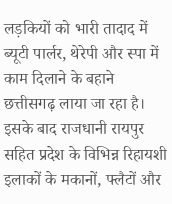लड़कियों को भारी तादाद में ब्यूटी पार्लर, थेरेपी और स्पा में काम दिलाने के बहाने छत्तीसगढ़ लाया जा रहा है। इसके बाद राजधानी रायपुर सहित प्रदेश के विभिन्न रिहायशी इलाकों के मकानों, फ्लैटों और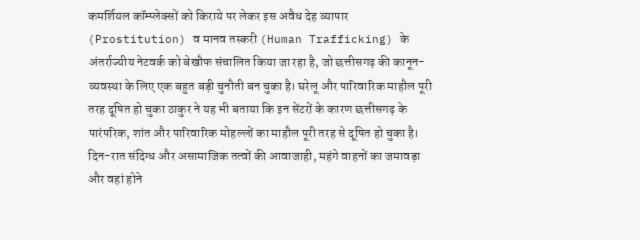कमर्शियल कॉम्प्लेक्सों को किराये पर लेकर इस अवैध देह व्यापार (Prostitution) व मानव तस्करी (Human Trafficking) के अंतर्राज्यीय नेटवर्क को बेखौफ संचालित किया जा रहा है, जो छत्तीसगढ़ की कानून-व्यवस्था के लिए एक बहुत बड़ी चुनौती बन चुका है। घरेलू और पारिवारिक माहौल पूरी तरह दूषित हो चुका ठाकुर ने यह भी बताया कि इन सेंटरों के कारण छत्तीसगढ़ के पारंपरिक, शांत और पारिवारिक मोहल्लों का माहौल पूरी तरह से दूषित हो चुका है। दिन-रात संदिग्ध और असामाजिक तत्वों की आवाजाही, महंगे वाहनों का जमावड़ा और वहां होने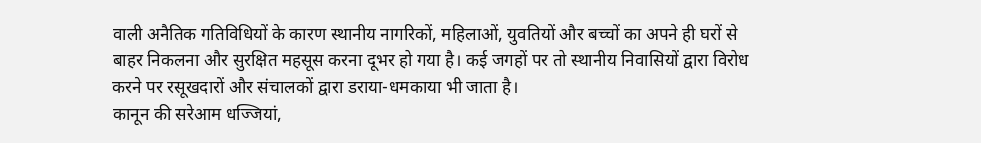वाली अनैतिक गतिविधियों के कारण स्थानीय नागरिकों, महिलाओं, युवतियों और बच्चों का अपने ही घरों से बाहर निकलना और सुरक्षित महसूस करना दूभर हो गया है। कई जगहों पर तो स्थानीय निवासियों द्वारा विरोध करने पर रसूखदारों और संचालकों द्वारा डराया-धमकाया भी जाता है।
कानून की सरेआम धज्जियां,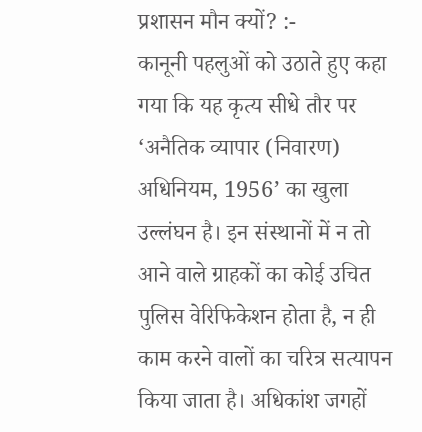प्रशासन मौन क्यों? :-
कानूनी पहलुओं को उठाते हुए कहा गया कि यह कृत्य सीधे तौर पर ‘अनैतिक व्यापार (निवारण) अधिनियम, 1956’ का खुला उल्लंघन है। इन संस्थानों में न तो आने वाले ग्राहकों का कोई उचित पुलिस वेरिफिकेशन होता है, न ही काम करने वालों का चरित्र सत्यापन किया जाता है। अधिकांश जगहों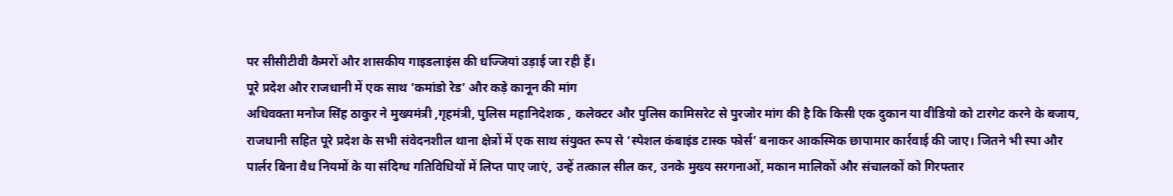पर सीसीटीवी कैमरों और शासकीय गाइडलाइंस की धज्जियां उड़ाई जा रही हैं।
पूरे प्रदेश और राजधानी में एक साथ ‘कमांडो रेड’ और कड़े कानून की मांग
अधिवक्ता मनोज सिंह ठाकुर ने मुख्यमंत्री ,गृहमंत्री, पुलिस महानिदेशक , कलेक्टर और पुलिस कामिसरेट से पुरजोर मांग की है कि किसी एक दुकान या वीडियो को टारगेट करने के बजाय, राजधानी सहित पूरे प्रदेश के सभी संवेदनशील थाना क्षेत्रों में एक साथ संयुक्त रूप से ‘स्पेशल कंबाइंड टास्क फोर्स’ बनाकर आकस्मिक छापामार कार्रवाई की जाए। जितने भी स्पा और पार्लर बिना वैध नियमों के या संदिग्ध गतिविधियों में लिप्त पाए जाएं, उन्हें तत्काल सील कर, उनके मुख्य सरगनाओं, मकान मालिकों और संचालकों को गिरफ्तार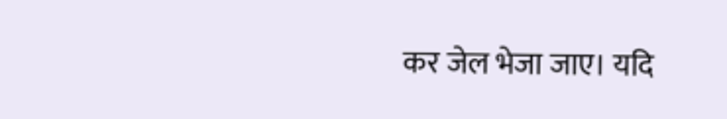कर जेल भेजा जाए। यदि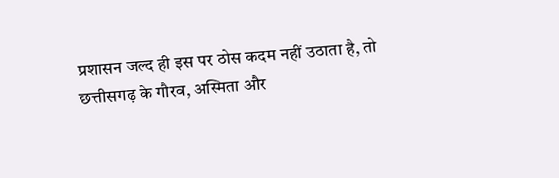प्रशासन जल्द ही इस पर ठोस कदम नहीं उठाता है, तो छत्तीसगढ़ के गौरव, अस्मिता और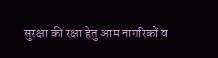सुरक्षा की रक्षा हेतु आम नागरिकों व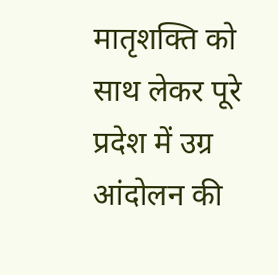मातृशक्ति को साथ लेकर पूरे प्रदेश में उग्र आंदोलन की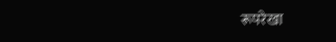रूपरेखा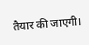तैयार की जाएगी।